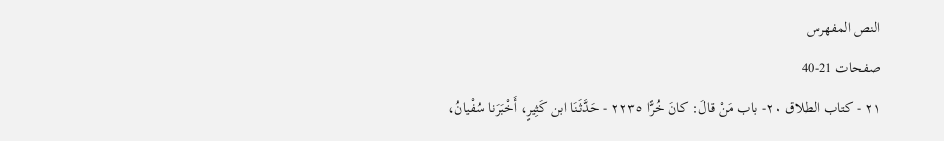النص المفهرس
صفحات 21-40
٢١ - كتاب الطلاق ٢٠- باب مَنْ قالَ: كانَ خُرًّا ٢٢٣٥ - حَدَّثَنَا ابن كَثِيرٍ، أَخْبَرَنا سُفْيانُ،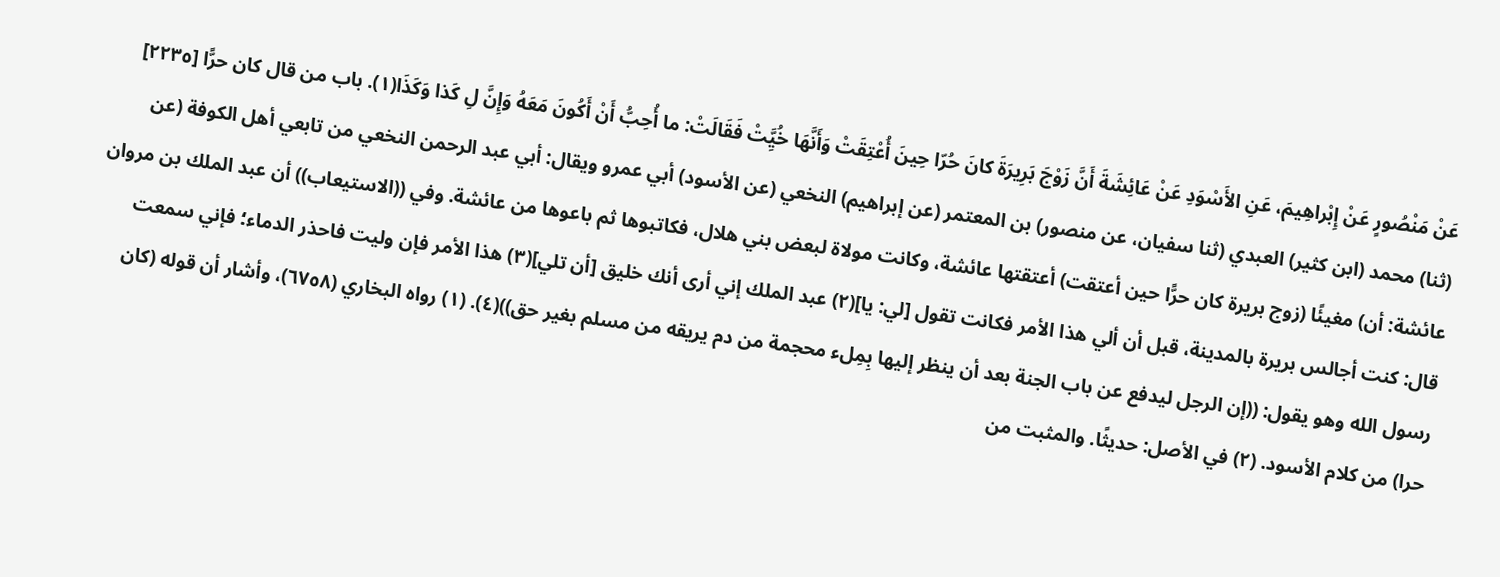عَنْ مَنْصُورٍ عَنْ إِبْراهِيمَ، عَنِ الأَسْوَدِ عَنْ عَائِشَةَ أَنَّ زَوْجَ بَرِيرَةَ كانَ حُرّا حِينَ أُعْتِقَتْ وَأَنَّهَا خُيَِّتْ فَقَالَتْ: ما أُحِبُّ أَنْ أَكُونَ مَعَهُ وَإِنَّ لِ كَذا وَكَذَا(١). باب من قال كان حرًّا [٢٢٣٥] (ثنا) محمد (ابن كثير) العبدي (ثنا سفيان، عن منصور) بن المعتمر (عن إبراهيم) النخعي (عن الأسود) أبي عمرو ويقال: أبي عبد الرحمن النخعي من تابعي أهل الكوفة (عن عائشة: أن) مغيئًا (زوج بريرة كان حرًّا حين أعتقت) أعتقتها عائشة، وكانت مولاة لبعض بني هلال، فكاتبوها ثم باعوها من عائشة. وفي ((الاستيعاب)) أن عبد الملك بن مروان قال: كنت أجالس بريرة بالمدينة، قبل أن ألي هذا الأمر فكانت تقول [لي: يا](٢) عبد الملك إني أرى أنك خليق [أن تلي](٣) هذا الأمر فإن وليت فاحذر الدماء؛ فإني سمعت رسول الله وهو يقول: ((إن الرجل ليدفع عن باب الجنة بعد أن ينظر إليها بِمِلء محجمة من دم يريقه من مسلم بغير حق))(٤). (١) رواه البخاري (٦٧٥٨)، وأشار أن قوله (كان حرا) من كلام الأسود. (٢) في الأصل: حديثًا. والمثبت من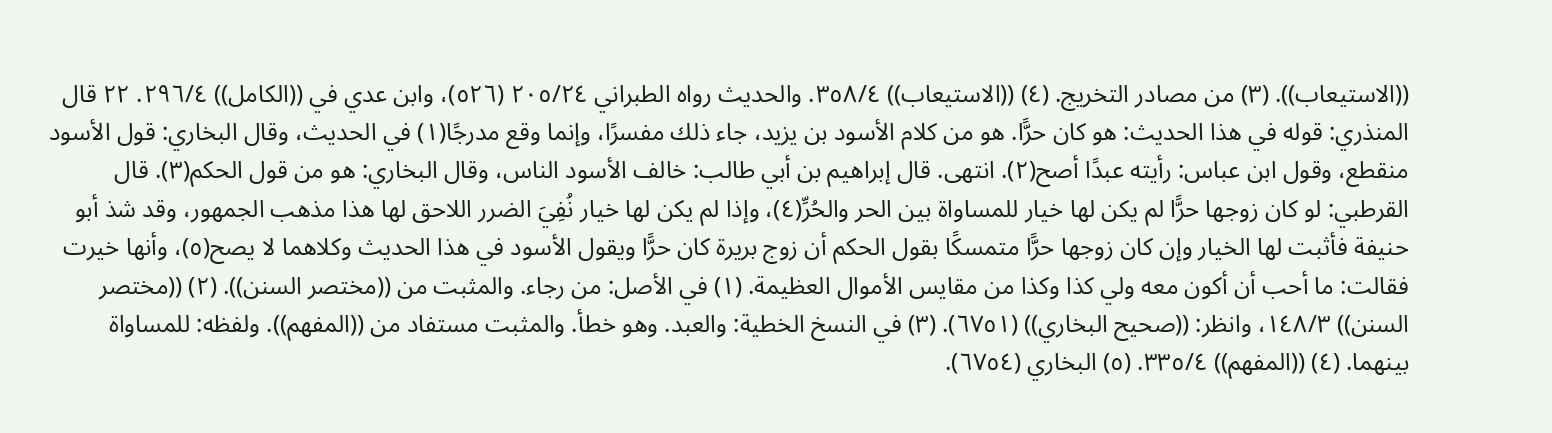((الاستيعاب)). (٣) من مصادر التخريج. (٤) ((الاستيعاب)) ٣٥٨/٤. والحديث رواه الطبراني ٢٠٥/٢٤ (٥٢٦)، وابن عدي في ((الكامل)) ٢٩٦/٤. ٢٢ قال المنذري: قوله في هذا الحديث: هو كان حرًّا. هو من كلام الأسود بن يزيد، جاء ذلك مفسرًا، وإنما وقع مدرجًا(١) في الحديث، وقال البخاري: قول الأسود منقطع، وقول ابن عباس: رأيته عبدًا أصح(٢). انتهى. قال إبراهيم بن أبي طالب: خالف الأسود الناس، وقال البخاري: هو من قول الحكم(٣). قال القرطبي: لو كان زوجها حرًّا لم يكن لها خيار للمساواة بين الحر والحُرِّ(٤)، وإذا لم يكن لها خيار نُفِيَ الضرر اللاحق لها هذا مذهب الجمهور، وقد شذ أبو حنيفة فأثبت لها الخيار وإن كان زوجها حرًّا متمسكًا بقول الحكم أن زوج بريرة كان حرًّا ويقول الأسود في هذا الحديث وكلاهما لا يصح(٥)، وأنها خيرت فقالت: ما أحب أن أكون معه ولي كذا وكذا من مقايس الأموال العظيمة. (١) في الأصل: من رجاء. والمثبت من ((مختصر السنن)). (٢) ((مختصر السنن)) ١٤٨/٣، وانظر: ((صحيح البخاري)) (٦٧٥١). (٣) في النسخ الخطية: والعبد. وهو خطأ. والمثبت مستفاد من ((المفهم)). ولفظه: للمساواة بينهما. (٤) ((المفهم)) ٣٣٥/٤. (٥) البخاري (٦٧٥٤).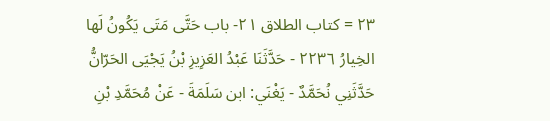٢٣ = كتاب الطلاق ٢١- باب حَتَّى مَتَى يَكُونُ لَها الخِيارُ ٢٢٣٦ - حَدَّثَنَا عَبْدُ العَزِيزِ بْنُ يَجْيَى الحَرّانُّ حَدَّثَنِي نُحَمَّدٌ - يَغْنَي: ابن سَلَمَةَ - عَنْ مُحَمَّدِ بْنِ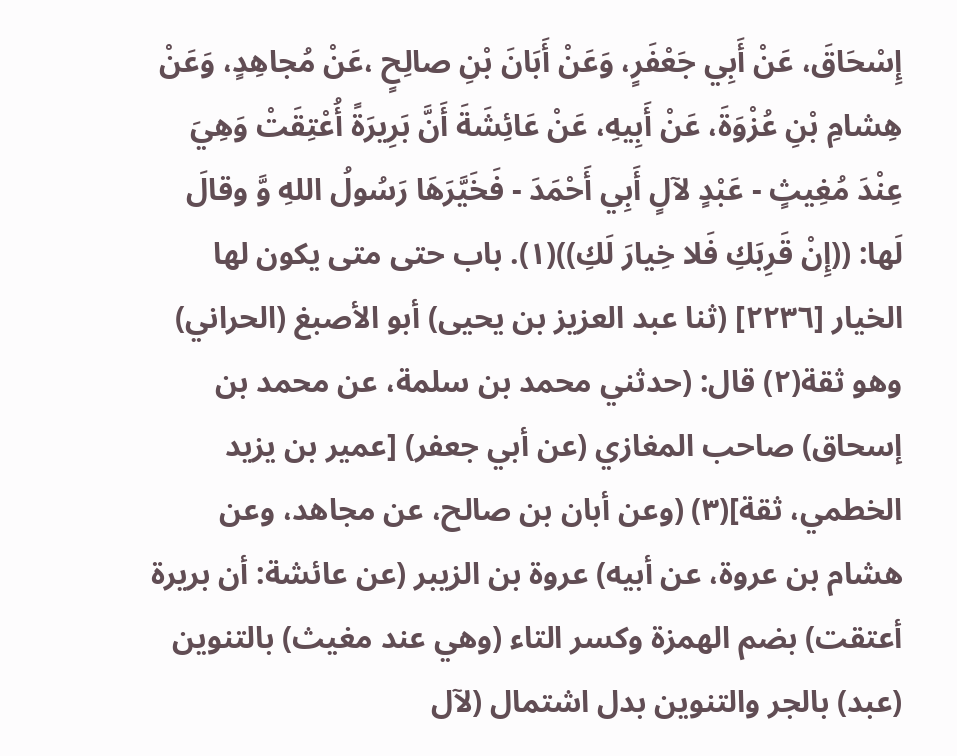إِسْحَاقَ، عَنْ أَبِي جَعْفَرٍ، وَعَنْ أَبَانَ بْنِ صالِحٍ ،عَنْ مُجاهِدٍ، وَعَنْ هِشامِ بْنِ عُزْوَةَ، عَنْ أَبِيهِ، عَنْ عَائِشَةَ أَنَّ بَرِيرَةً أُعْتِقَتْ وَهِيَ عِنْدَ مُغِيثٍ - عَبْدٍ لآلٍ أَبِي أَحْمَدَ - فَخَيَّرَهَا رَسُولُ اللهِ وَّ وقالَ لَها: ((إِنْ قَرِبَكِ فَلا خِيارَ لَكِ))(١). باب حتى متى يكون لها الخيار [٢٢٣٦] (ثنا عبد العزيز بن يحيى) أبو الأصبغ (الحراني) وهو ثقة(٢) قال: (حدثني محمد بن سلمة، عن محمد بن إسحاق) صاحب المغازي (عن أبي جعفر) [عمير بن يزيد الخطمي، ثقة](٣) (وعن أبان بن صالح، عن مجاهد، وعن هشام بن عروة، عن أبيه) عروة بن الزيبر (عن عائشة: أن بريرة أعتقت) بضم الهمزة وكسر التاء (وهي عند مغيث) بالتنوين (عبد) بالجر والتنوين بدل اشتمال (لآل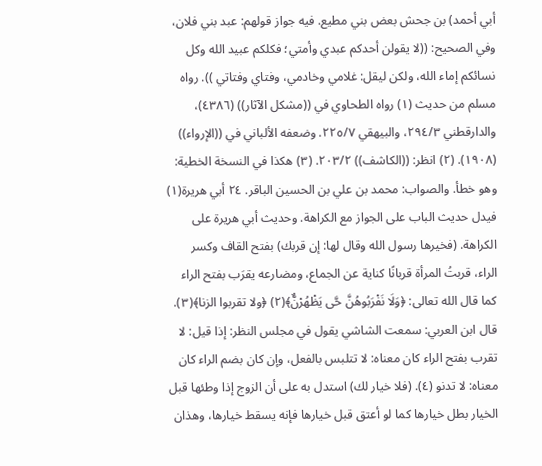أبي أحمد) بن جحش بعض بني مطيع. فيه جواز قولهم: عبد بني فلان، وفي الصحيح: ((لا يقولن أحدكم عبدي وأمتي؛ فكلكم عبيد الله وكل نسائكم إماء الله، ولكن ليقل: غلامي وخادمي، وفتاي وفتاتي )). رواه مسلم من حديث (١) رواه الطحاوي في ((مشكل الآثار)) (٤٣٨٦)، والدارقطني ٢٩٤/٣، والبيهقي ٢٢٥/٧. وضعفه الألباني في ((الإرواء)) (١٩٠٨). (٢) انظر: ((الكاشف)) ٢٠٣/٢. (٣) هكذا في النسخة الخطية: وهو خطأ. والصواب: محمد بن علي بن الحسين الباقر. ٢٤ أبي هريرة(١) فيدل حديث الباب على الجواز مع الكراهة. وحديث أبي هريرة على الكراهة. (فخيرها رسول الله وقال لها: إن قربك) بفتح القاف وكسر الراء، قربتُ المرأة قربانًا كناية عن الجماع، ومضارعه يقرَب بفتح الراء كما قال الله تعالى: ﴿وَلَا نَفْرَبُوهُنَّ حَّى يَظْهُرْنٌّ﴾(٢) ﴿ولا تقربوا الزنا﴾(٣). قال ابن العربي: سمعت الشاشي يقول في مجلس النظر: إذا قيل: لا تقرب بفتح الراء كان معناه: لا تتلبس بالفعل، وإن كان بضم الراء كان معناه: لا تدنو (٤). (فلا خيار لك) استدل به على أن الزوج إذا وطئها قبل الخيار بطل خيارها كما لو أعتق قبل خيارها فإنه يسقط خيارها، وهذان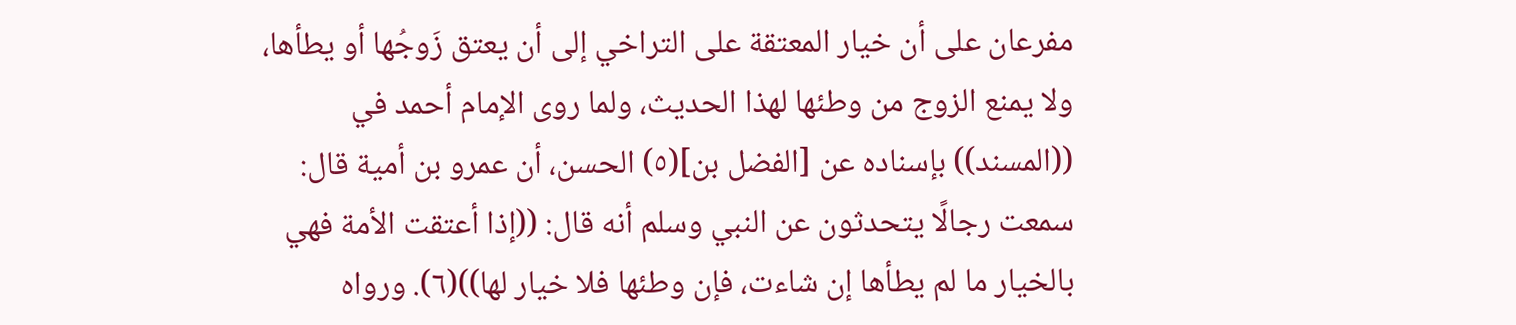مفرعان على أن خيار المعتقة على التراخي إلى أن يعتق زَوجُها أو يطأها، ولا يمنع الزوج من وطئها لهذا الحديث، ولما روى الإمام أحمد في ((المسند)) بإسناده عن [الفضل بن](٥) الحسن، أن عمرو بن أمية قال: سمعت رجالًا يتحدثون عن النبي وسلم أنه قال: ((إذا أعتقت الأمة فهي بالخيار ما لم يطأها إن شاءت، فإن وطئها فلا خيار لها))(٦). ورواه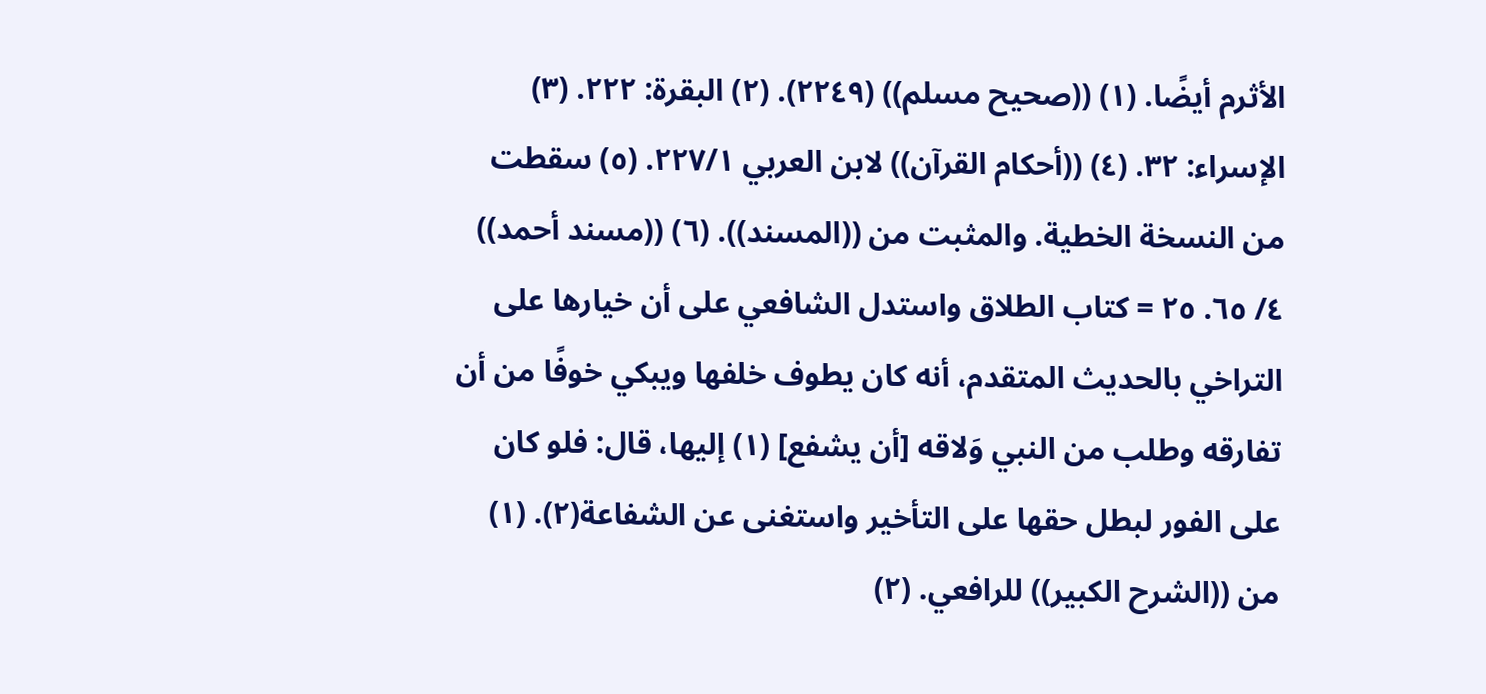الأثرم أيضًا. (١) ((صحيح مسلم)) (٢٢٤٩). (٢) البقرة: ٢٢٢. (٣) الإسراء: ٣٢. (٤) ((أحكام القرآن)) لابن العربي ٢٢٧/١. (٥) سقطت من النسخة الخطية. والمثبت من ((المسند)). (٦) ((مسند أحمد)) ٤/ ٦٥. ٢٥ = كتاب الطلاق واستدل الشافعي على أن خيارها على التراخي بالحديث المتقدم، أنه كان يطوف خلفها ويبكي خوفًا من أن تفارقه وطلب من النبي وَلاقه [أن يشفع] (١) إليها، قال: فلو كان على الفور لبطل حقها على التأخير واستغنى عن الشفاعة(٢). (١) من ((الشرح الكبير)) للرافعي. (٢)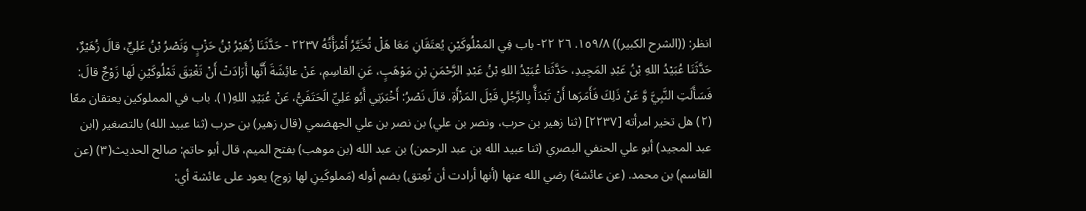انظر: ((الشرح الكبير)) ١٥٩/٨. ٢٦ ٢٢- باب فِي المَمْلُوكَيْنِ يُعتَقَانِ مَعَا هَلْ تُخَيَّرُ أَمْرَأَتُهُ ٢٢٣٧ - حَدَّثَنَا زُهَيْرُ بْنُ حَزْبٍ وَنَصْرُ بْنُ عَلِيٍّ، قالَ زُهَيْرٌ، حَدَّثَنَا عُبَيْدُ اللهِ بْنُ عَبْدِ المَجِيدِ، حَدَّثَنا عُبَيْدُ اللهِ بْنُ عَبْدِ الرَّحْمَنِ بْنِ مَوْهَبٍ، عَنِ القاسِمِ، عَنْ عائِشَةَ أَنَّها أَرَادَتْ أَنْ تَغْتِقَ تَمْلُوكَيْنِ لَها زَوْجٌ قالَ: فَسَأَلَتِ النَّبِيَّ وَّ عَنْ ذَلِكَ فَأَمَرَها أَنْ تَبْدَأَّ بِالرَّجُلِ قَبْلَ المَزْأَةِ. قالَ نَصْرُ: أَخْبَرَنِي أَبُو عَلِيِّ الَحَتَفَيُّ، عَنْ عُبَيْدِ اللهِ(١). باب في المملوكين يعتقان معًا (٢) هل تخير امرأته [٢٢٣٧] (ثنا زهير بن حرب، ونصر بن علي) بن نصر بن علي الجهضمي (قال زهير) بن حرب (ثنا عبيد الله) بالتصغير (ابن عبد المجيد) أبو علي الحنفي البصري (ثنا عبيد الله بن عبد الرحمن) بن عبد الله (بن موهب) بفتح الميم، قال أبو حاتم: صالح الحديث(٣) (عن القاسم) بن محمد. (عن عائشة) رضي الله عنها (أنها أرادت أن تُعِتق) بضم أوله (مَملوكَينِ لها زوج) يعود على عائشة أي: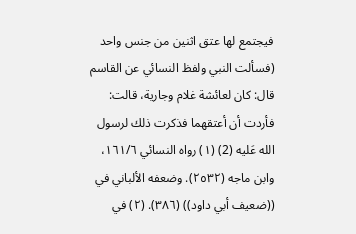فيجتمع لها عتق اثنين من جنس واحد (فسألت النبي ولفظ النسائي عن القاسم قال: كان لعائشة غلام وجارية، قالت: فأردت أن أعتقهما فذكرت ذلك لرسول الله عَليه (2) (١) رواه النسائي ١٦١/٦، وابن ماجه (٢٥٣٢). وضعفه الألباني في ((ضعيف أبي داود)) (٣٨٦). (٢) في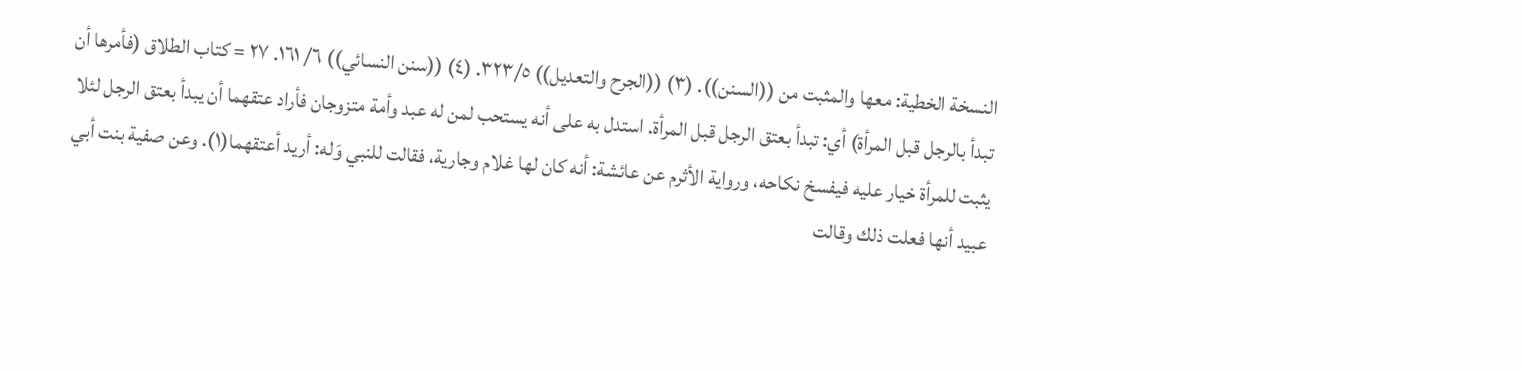النسخة الخطية: معها والمثبت من ((السنن)). (٣) ((الجرح والتعديل)) ٣٢٣/٥. (٤) ((سنن النسائي)) ٦/ ١٦١. ٢٧ = كتاب الطلاق (فأمرها أن تبدأ بالرجل قبل المرأة) أي: تبدأ بعتق الرجل قبل المرأة. استدل به على أنه يستحب لمن له عبد وأمة متزوجان فأراد عتقهما أن يبدأ بعتق الرجل لئلا يثبت للمرأة خيار عليه فيفسخ نكاحه، ورواية الأثرم عن عائشة: أنه كان لها غلام وجارية، فقالت للنبي وَله: أريد أعتقهما(١). وعن صفية بنت أبي عبيد أنها فعلت ذلك وقالت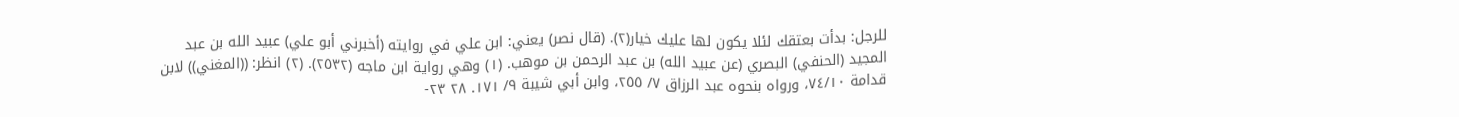للرجل: بدأت بعتقك لئلا يكون لها عليك خيار(٢). (قال نصر) يعني: ابن علي في روايته (أخبرني أبو علي) عبيد الله بن عبد المجيد (الحنفي) البصري (عن عبيد الله) بن عبد الرحمن بن موهب. (١) وهي رواية ابن ماجه (٢٥٣٢). (٢) انظر: ((المغني)) لابن قدامة ٧٤/١٠، ورواه بنحوه عبد الرزاق ٧/ ٢٥٥، وابن أبي شيبة ٩/ ١٧١. ٢٨ ٢٣-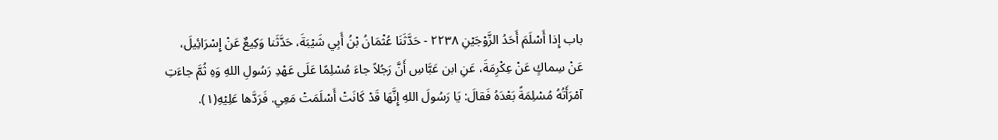باب إِذا أَسْلَمَ أَحَدُ الزَّوْجَيْنِ ٢٢٣٨ - حَدَّثَنَا عُثْمَانُ بْنُ أَبِي شَيْبَةَ، حَدَّثَنا وَكِيعٌ عَنْ إِسْرَائِيلَ، عَنْ سِماكٍ عَنْ عِكْرِمَةَ، عَنِ ابن عَبَّاسِ أَنَّ رَجُلاً جاءَ مُسْلِمًا عَلَى عَهْدِ رَسُولِ اللهِ وَهِ ثُمَّ جاءَتِ آمْرَأَتُهُ مُسْلِمَةً بَعْدَهُ فَقالَ: يَا رَسُولَ اللهِ إِنَّهَا قَدْ كَانَتْ أَسْلَمَتْ مَعِي. فَرَدَّها عَلِيْهِ(١).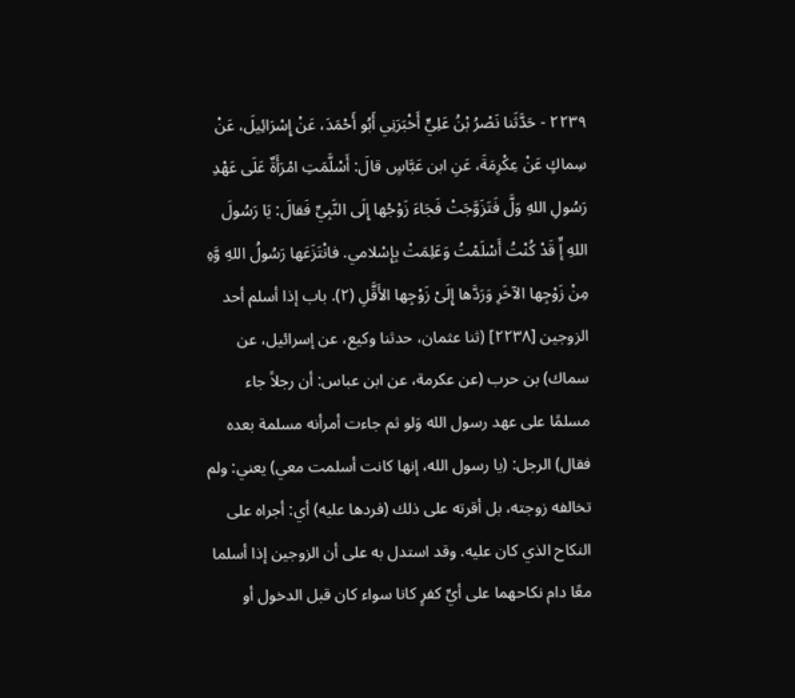٢٢٣٩ - حَدَّثَنا نَصْرُ بْنُ عَلِيٍّ أَخْبَرَنِي أَبُو أَحْمَدَ، عَنْ إِسْرَائِيلَ، عَنْ سِماكٍ عَنْ عِكْرِمَةَ، عَنِ ابن عَبَّاسٍ قالَ: أَسْلَّمَتِ امْرَأَةٌ عَلَى عَهْدِ رَسُولِ اللهِ وَلَّ فَتَزَوَّجَتْ فَجَاءَ زَوْجُها إِلَى النَّبِيِّ فَقالَ: يَا رَسُولَ اللهِ إِّ قَدْ كُنْتُ أَسْلَمْتُ وَعَلِمَتْ بِإِسْلامي. فانْتَزَعَها رَسُولُ اللهِ وَّهِ مِنْ زَوْجِها الآخَرِ وَرَدَّها إِلَىْ زَوْجِها الأَقَّلِ (٢). باب إذا أسلم أحد الزوجين [٢٢٣٨] (ثنا عثمان، حدثنا وكيع، عن إسرائيل، عن سماك) بن حرب (عن عكرمة، عن ابن عباس: أن رجلاً جاء مسلمًا على عهد رسول الله وَلو ثم جاءت أمرأنه مسلمة بعده فقال) الرجل: (يا رسول الله، إنها كانت أسلمت معي) يعني: ولم تخالفه زوجته، بل أقرته على ذلك (فردها عليه) أي: أجراه على النكاح الذي كان عليه. وقد استدل به على أن الزوجين إذا أسلما معًا دام نكاحهما على أيِّ كفرٍ كانا سواء كان قبل الدخول أو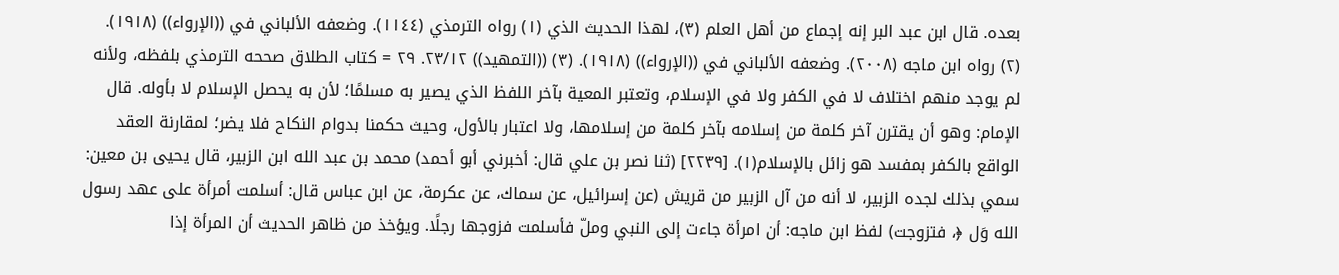بعده. قال ابن عبد البر إنه إجماع من أهل العلم (٣)، لهذا الحديث الذي (١) رواه الترمذي (١١٤٤). وضعفه الألباني في ((الإرواء)) (١٩١٨). (٢) رواه ابن ماجه (٢٠٠٨). وضعفه الألباني في ((الإرواء)) (١٩١٨). (٣) ((التمهيد)) ٢٣/١٢. ٢٩ = كتاب الطلاق صححه الترمذي بلفظه، ولأنه لم يوجد منهم اختلاف لا في الكفر ولا في الإسلام، وتعتبر المعية بآخر اللفظ الذي يصير به مسلمًا؛ لأن به يحصل الإسلام لا بأوله. قال الإمام: وهو أن يقترن آخر كلمة من إسلامه بآخر كلمة من إسلامها، ولا اعتبار بالأول، وحيث حكمنا بدوام النكاح فلا يضر؛ لمقارنة العقد الواقع بالكفر بمفسد هو زائل بالإسلام(١). [٢٢٣٩] (ثنا نصر بن علي قال: أخبرني أبو أحمد) محمد بن عبد الله ابن الزبير، قال يحيى بن معين: سمي بذلك لجده الزبير، لا أنه من آل الزبير من قريش (عن إسرائيل، عن سماك، عن عكرمة، عن ابن عباس قال: أسلمت أمرأة على عهد رسول الله وَل ﴿، فتزوجت) لفظ ابن ماجه: أن امرأة جاءت إلى النبي وملّ فأسلمت فزوجها رجلًا. ويؤخذ من ظاهر الحديث أن المرأة إذا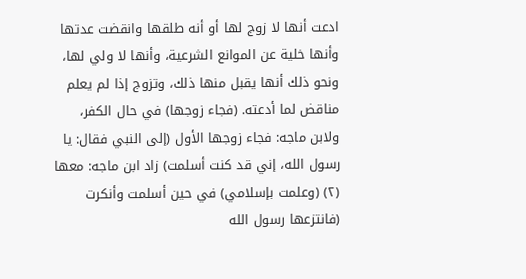ادعت أنها لا زوج لها أو أنه طلقها وانقضت عدتها وأنها خلية عن الموانع الشرعية، وأنها لا ولي لها، ونحو ذلك أنها يقبل منها ذلك، وتزوج إذا لم يعلم مناقض لما أدعته. (فجاء زوجها) في حال الكفر، ولابن ماجه: فجاء زوجها الأول (إلى النبي فقال: يا رسول الله، إني قد كنت أسلمت) زاد ابن ماجه: معها (٢) (وعلمت بإسلامي) في حين أسلمت وأنكرت (فانتزعها رسول الله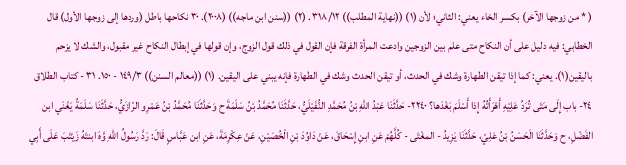( * من زوجها الآخر) بكسر الخاء يعني: الثاني؛ لأن (١) ((نهاية المطلب)) ٣١٨/١٢. (٢) ((سنن ابن ماجه)) (٢٠٠٨). ٣٠ نكاحها باطل (وردها إلى زوجها الأول) قال الخطابي: فيه دليل على أن النكاح متى علم بين الزوجين وادعت المرأة الفرقة فإن القول في ذلك قول الزوج، وإن قولها في إبطال النكاح غير مقبول، والشك لا يزحم باليقين(١). يعني: كما إذا تيقن الطهارة وشك في الحدث، أو تيقن الحدث وشك في الطهارة فإنه يبني على اليقين. (١) ((معالم السنن)) ١٤٩/٣ - ١٥٠. ٣١ - كتاب الطلاق ٢٤- باب إِلَى مَتَى تُرَدُ عَلِيْهِ أَهْرَأَتُهُ إِذا أَسْلَمَ بَغْدَها؟ ٢٢٤٠- حَدَّثَنَا عَبْدُ اللهِ بْنُ مُحَمَّدِ النُّفَيْلَيُّ، حَدَّثَنَا مُحَمَّدُ بْنُ سَلَمَةَ ح وَحَدَّثَنَا مُحَمَّدُ بْنُ عَمْرِو الرّازَيُّ، حَدَّثَنَا سَلَمَةُ يَغْنَي ابن الفَضْلِ، ح وَحَدَّثَنَا الَحَسَنُ بْنُ عَلِيّ، حَدَّثَنَا يَزِيدُ - المغْتَى - كُلَّهُمْ عَنِ ابنِ إِسْحَاقَ، عَنْ دَاوُدَ بْنِ الْخُصَيْنِ، عَنْ عِكْرِمَةَ، عَنِ ابن عَبَّاسٍ قَالَ: رَدَّ رَسُولُ اللهِ وَّهَ ابنتَهُ زَيْتَبَ عَلَى أَبِي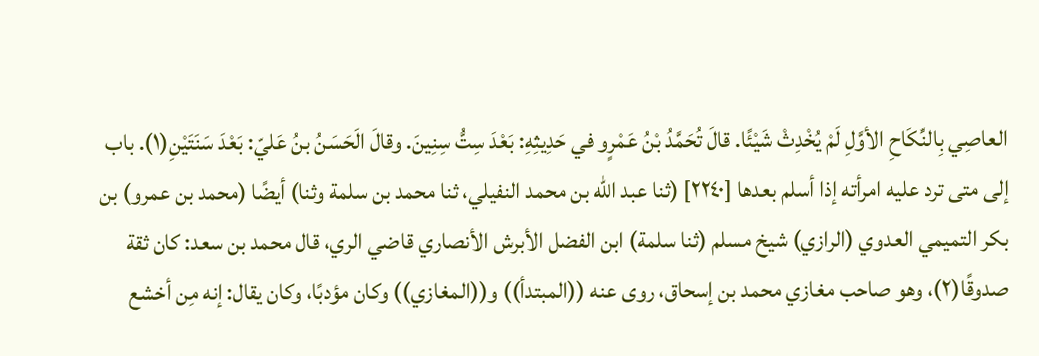العاصِي بِالنِّكَاحِ الأوَّلِ لَمْ يُخْدِثْ شَيْئًا. قالَ تُحَمَّدُ بْنُ عَمْرٍو في حَدِيثِهِ: بَعْدَ سِتُّ سِنِينَ. وقالَ الَحَسَنُ بنُ عَليّ: بَعْدَ سَنَتَيْنِ(١). باب إلى متى ترد عليه امرأته إذا أسلم بعدها [٢٢٤٠] (ثنا عبد الله بن محمد النفيلي، ثنا محمد بن سلمة وثنا) أيضًا (محمد بن عمرو) بن بكر التميمي العدوي (الرازي) شيخ مسلم (ثنا سلمة) ابن الفضل الأبرش الأنصاري قاضي الري، قال محمد بن سعد: كان ثقة صدوقًا(٢)، وهو صاحب مغازي محمد بن إسحاق، روى عنه ((المبتدأ)) و((المغازي)) وكان مؤدبًا، وكان يقال: إنه مِن أخشع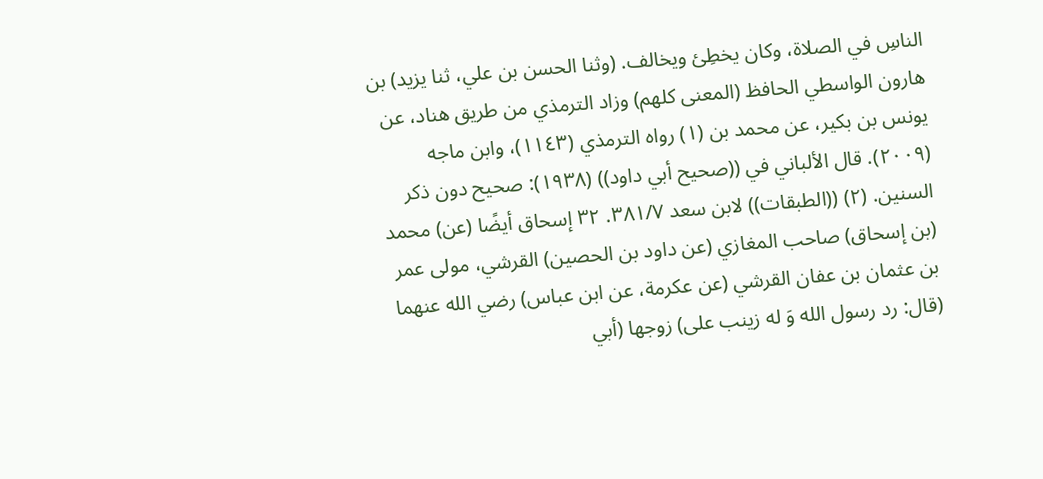الناسِ في الصلاة، وكان يخطِئ ويخالف. (وثنا الحسن بن علي، ثنا يزيد) بن هارون الواسطي الحافظ (المعنى كلهم) وزاد الترمذي من طريق هناد، عن يونس بن بكير، عن محمد بن (١) رواه الترمذي (١١٤٣)، وابن ماجه (٢٠٠٩). قال الألباني في ((صحيح أبي داود)) (١٩٣٨): صحيح دون ذكر السنين. (٢) ((الطبقات)) لابن سعد ٣٨١/٧. ٣٢ إسحاق أيضًا (عن) محمد (بن إسحاق) صاحب المغازي (عن داود بن الحصين) القرشي، مولى عمر بن عثمان بن عفان القرشي (عن عكرمة، عن ابن عباس) رضي الله عنهما (قال: رد رسول الله وَ له زينب على) زوجها (أبي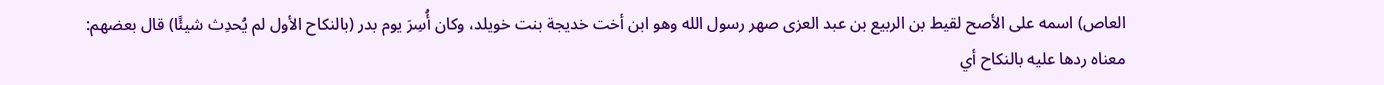العاص) اسمه على الأصح لقيط بن الربيع بن عبد العزى صهر رسول الله وهو ابن أخت خديجة بنت خويلد، وكان أُسِرَ يوم بدر (بالنكاح الأول لم يُحدِث شيئًا) قال بعضهم: معناه ردها عليه بالنكاح أي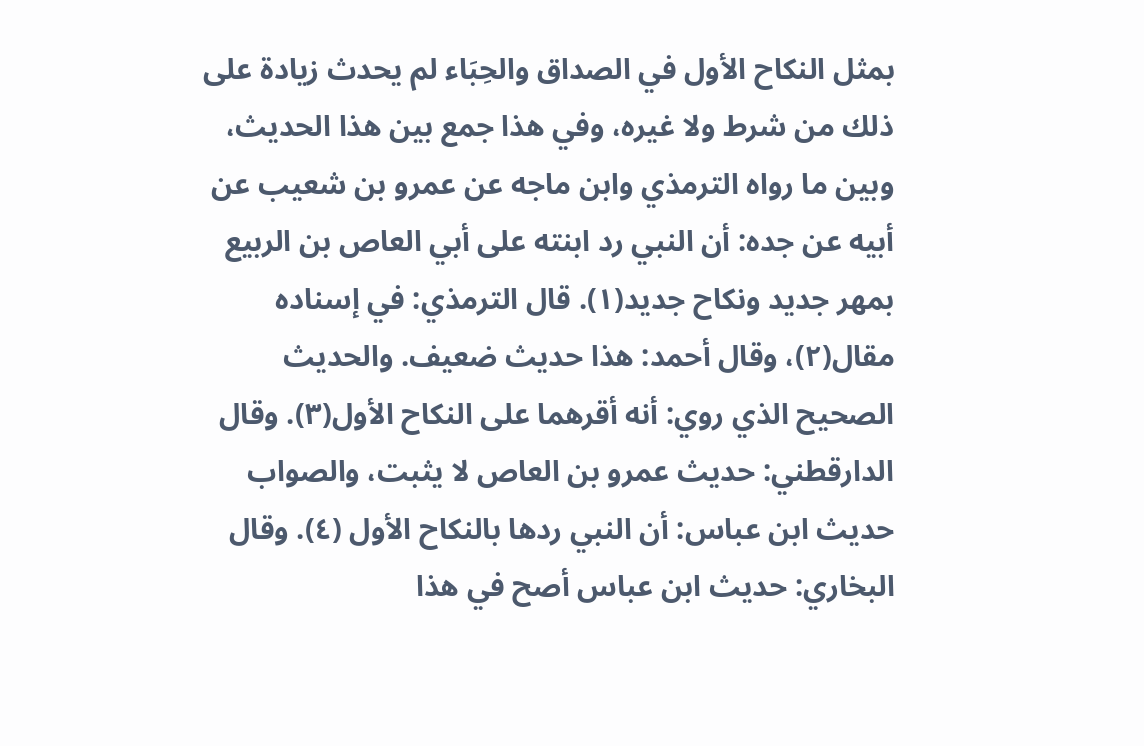بمثل النكاح الأول في الصداق والحِبَاء لم يحدث زيادة على ذلك من شرط ولا غيره، وفي هذا جمع بين هذا الحديث، وبين ما رواه الترمذي وابن ماجه عن عمرو بن شعيب عن أبيه عن جده: أن النبي رد ابنته على أبي العاص بن الربيع بمهر جديد ونكاح جديد(١). قال الترمذي: في إسناده مقال(٢)، وقال أحمد: هذا حديث ضعيف. والحديث الصحيح الذي روي: أنه أقرهما على النكاح الأول(٣). وقال الدارقطني: حديث عمرو بن العاص لا يثبت، والصواب حديث ابن عباس: أن النبي ردها بالنكاح الأول (٤). وقال البخاري: حديث ابن عباس أصح في هذا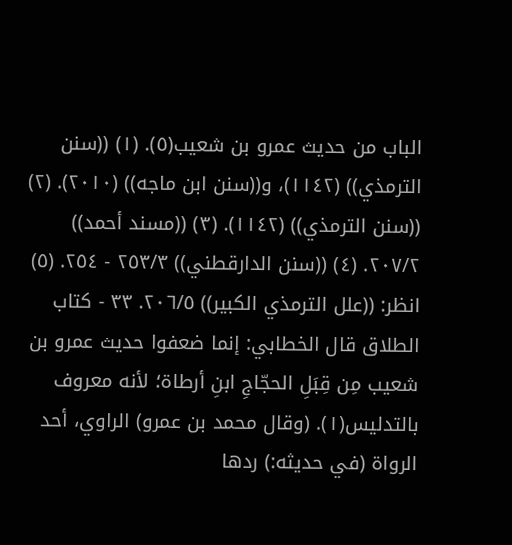الباب من حديث عمرو بن شعيب(٥). (١) ((سنن الترمذي)) (١١٤٢)، و((سنن ابن ماجه)) (٢٠١٠). (٢) ((سنن الترمذي)) (١١٤٢). (٣) ((مسند أحمد)) ٢٠٧/٢. (٤) ((سنن الدارقطني)) ٢٥٣/٣ - ٢٥٤. (٥) انظر: ((علل الترمذي الكبير)) ٢٠٦/٥. ٣٣ - كتاب الطلاق قال الخطابي: إنما ضعفوا حديث عمرو بن شعيب مِن قِبَلِ الحجّاجِ ابنِ أرطاة؛ لأنه معروف بالتدليس(١). (وقال محمد بن عمرو) الراوي، أحد الرواة (في حديثه:) ردها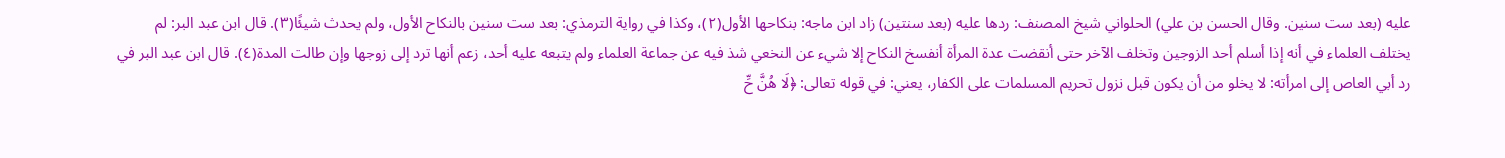عليه (بعد ست سنين. وقال الحسن بن علي) الحلواني شيخ المصنف: ردها عليه (بعد سنتين) زاد ابن ماجه: بنكاحها الأول(٢)، وكذا في رواية الترمذي: بعد ست سنين بالنكاح الأول، ولم يحدث شيئًا(٣). قال ابن عبد البر: لم يختلف العلماء في أنه إذا أسلم أحد الزوجين وتخلف الآخر حتى أنقضت عدة المرأة أنفسخ النكاح إلا شيء عن النخعي شذ فيه عن جماعة العلماء ولم يتبعه عليه أحد، زعم أنها ترد إلى زوجها وإن طالت المدة(٤). قال ابن عبد البر في رد أبي العاص إلى امرأته: لا يخلو من أن يكون قبل نزول تحريم المسلمات على الكفار، يعني: في قوله تعالى: ﴿لَا هُنَّ حِّ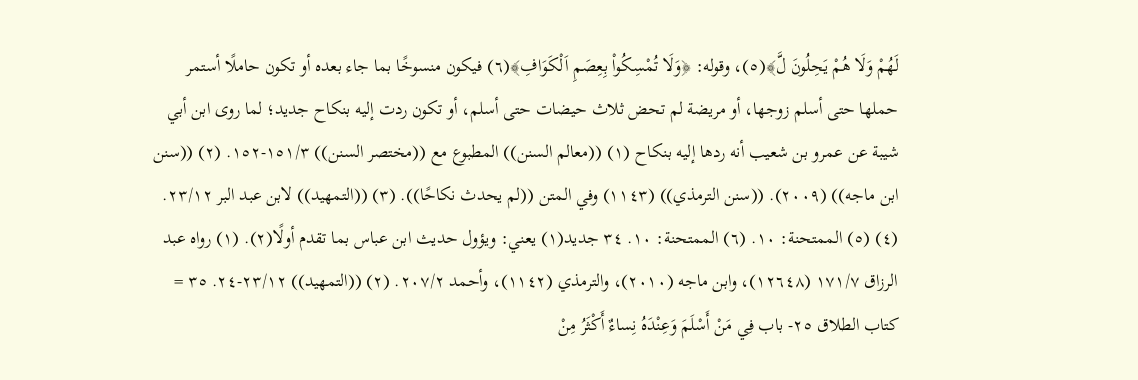لَهُمْ وَلَا هُمْ يَحِلُونَ لَّ﴾(٥)، وقوله: ﴿وَلَا تُمْسِكُواْ بِعِصَمِ اَلْكَوَافِ﴾(٦) فيكون منسوخًا بما جاء بعده أو تكون حاملًا أستمر حملها حتى أسلم زوجها، أو مریضة لم تحض ثلاث حیضات حتى أسلم، أو تکون ردت إلیه بنكاح جديد؛ لما روى ابن أبي شيبة عن عمرو بن شعيب أنه ردها إليه بنكاح (١) ((معالم السنن)) المطبوع مع ((مختصر السنن)) ١٥١/٣-١٥٢. (٢) ((سنن ابن ماجه)) (٢٠٠٩). ((سنن الترمذي)) (١١٤٣) وفي المتن ((لم يحدث نكاحًا)). (٣) ((التمهيد)) لابن عبد البر ٢٣/١٢. (٤) (٥) الممتحنة: ١٠. (٦) الممتحنة: ١٠. ٣٤ جديد(١) يعني: ويؤول حديث ابن عباس بما تقدم أولًا(٢). (١) رواه عبد الرزاق ١٧١/٧ (١٢٦٤٨)، وابن ماجه (٢٠١٠)، والترمذي (١١٤٢)، وأحمد ٢٠٧/٢. (٢) ((التمهيد)) ٢٣/١٢-٢٤. ٣٥ = كتاب الطلاق ٢٥- باب فِي مَنْ أَسْلَمَ وَعِنْدَهُ نِساءٌ أَكْثَرُ مِنْ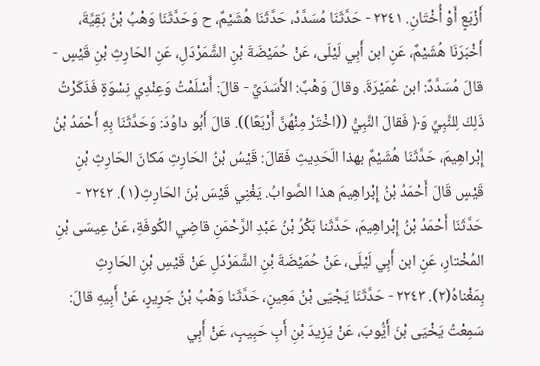أَزْبَعٍ أَوْ أُخْتَانِ. ٢٢٤١ - حَدَّثَنَا مُسَدَّدُ، حَدَّثَنَا هُشَيْمٌ، ح وَحَدَّثَنَا وَهْبُ بْنُ بَقِيَّةَ، أَخْبَرَنَا هُشَيْمٌ، عَنِ ابن أَبِي لَيْلَى، عَنْ حُمَيْضَةَ بْنِ الشَّمَرْدَلِ، عَنِ الحَارِثِ بْنِ قَيْسٍ - قالَ مُسَدَّدٌ: ابن عُمَيْرَةَ. وقالَ وَهْبٌ: الأَسَدَيِّ - قالَ: أَسْلَمْتُ وَعِنْدِي نِسْوَةٍ فَذَكَرْتُ ذَلِكَ لِلنَّبِيِّ وَ﴿ فَقالَ النَّبِيُّ ((اخْتَرْ مِنْهُنَّ أَرْبَعًا)). قالَ أَبُو داوُدَ: وَحَدَّثَنَا بِهِ أَحْمَدُ بْنُ إِبْراهِيمَ، حَدَّثَنَا هُشَيْمٌ بهذا الَحَدِيثِ فَقالَ: قَيْسُ بْنُ الحَارِثِ مَكانَ الحَارِثِ بْنِ قَيْسٍ قَالَ أَحْمَدُ بْنُ إِبْراهِيمَ هذا الصَّوابُ. يَغْنِي قَيْسَ بْنَ الحَارِثِ(١). ٢٢٤٢ - حَدَّثَنَا أَحْمَدُ بْنُ إِبْراهِيمَ، حَدَّثَنا بَكْرُ بْنُ عَبْدِ الرَّحْمَنِ قاضِي الكُوفَةِ، عَنْ عِيسَى بْنِ المُخْتارِ، عَنِ ابن أَبِي لَيْلَى، عَنْ حُمَيْضَةَ بْنِ الشَّمَرْدَلِ عَنْ قَيْسِ بْنِ الحَارِثِ بِمَغْناهُ(٢). ٢٢٤٣ - حَدَّثَنَا يَجْيَى بْنُ مَعِينٍ، حَدَّثَنا وَهْبُ بْنُ جَرِيرٍ، عَنْ أَبِيهِ قالَ: سَمِعْتُ يَخْيَى بْنَ أَيُّوبَ، عَنْ يَزِيدَ بْنِ أَبِ حَبِيبٍ، عَنْ أَبِي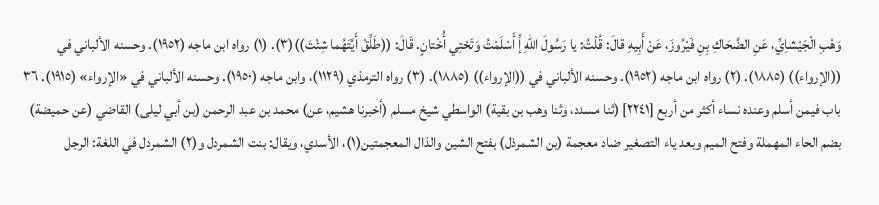وَهْبِ الْجَيْشاِيِّ، عَنِ الضَّحَاكِ بِنِ فَيْرُوزَ، عَنْ أَبِيهِ قالَ: قُلْتُ: يا رَسُولَ اللهِ إِّ أَسْلَمْتُ وَتَحْتِي أُخْتانٍ. قَالَ: ((طَلِّقْ أَيَّتَهُما شِئْتَ))(٣). (١) رواه ابن ماجه (١٩٥٢). وحسنه الألباني في ((الإرواء)) (١٨٨٥). (٢) رواه ابن ماجه (١٩٥٢). وحسنه الألباني في ((الإرواء)) (١٨٨٥). (٣) رواه الترمذي (١١٢٩)، وابن ماجه (١٩٥٠). وحسنه الألباني في «الإرواء» (١٩١٥). ٣٦ باب فيمن أسلم وعنده نساء أكثر من أربع [٢٢٤١] (ثنا مسدد، وثنا وهب بن بقية) الواسطي شيخ مسلم (أخبرنا هشيم، عن) محمد بن عبد الرحمن (بن أبي ليلى) القاضي (عن حميضة) بضم الحاء المهملة وفتح الميم وبعد ياء التصغير ضاد معجمة (بن الشمرذل) بفتح الشين والذال المعجمتين(١)، الأسدي، ويقال: بنت الشمردل و(٢) الشمردل في اللغة: الرجل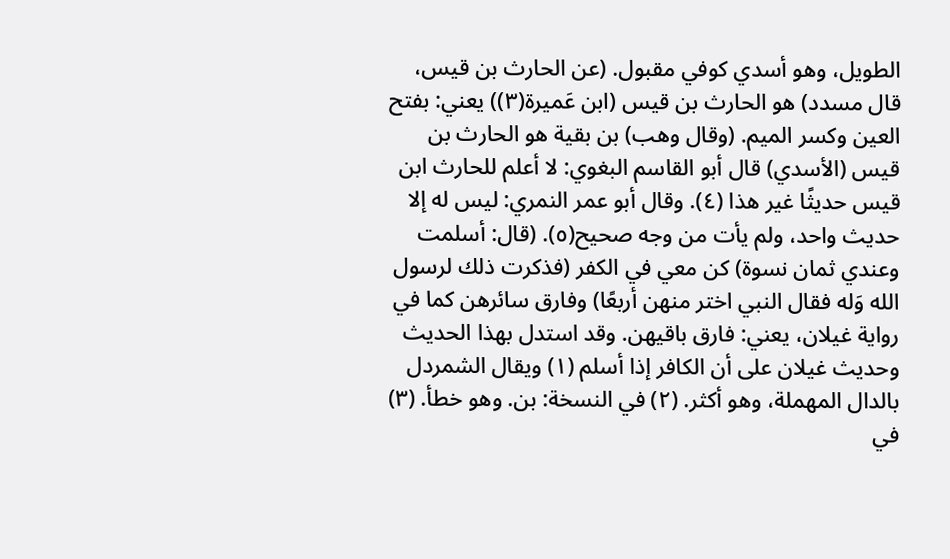الطويل، وهو أسدي كوفي مقبول. (عن الحارث بن قيس، قال مسدد) هو الحارث بن قيس (ابن عَميرة(٣)) يعني: بفتح العين وكسر الميم. (وقال وهب) بن بقية هو الحارث بن قيس (الأسدي) قال أبو القاسم البغوي: لا أعلم للحارث ابن قيس حديثًا غير هذا (٤). وقال أبو عمر النمري: ليس له إلا حديث واحد، ولم يأت من وجه صحيح(٥). (قال: أسلمت وعندي ثمان نسوة) كن معي في الكفر (فذكرت ذلك لرسول الله وَله فقال النبي اختر منهن أربعًا) وفارق سائرهن كما في رواية غيلان، يعني: فارق باقيهن. وقد استدل بهذا الحديث وحديث غيلان على أن الكافر إذا أسلم (١) ويقال الشمردل بالدال المهملة، وهو أكثر. (٢) في النسخة: بن. وهو خطأ. (٣) في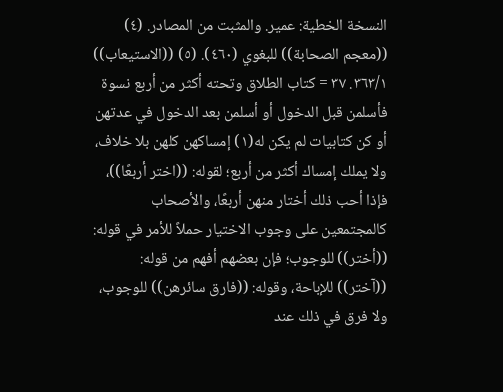النسخة الخطية: عمير. والمثبت من المصادر. (٤) ((معجم الصحابة)) للبغوي (٤٦٠). (٥) ((الاستيعاب)) ٣٦٣/١. ٣٧ = كتاب الطلاق وتحته أكثر من أربع نسوة فأسلمن قبل الدخول أو أسلمن بعد الدخول في عدتهن أو كن كتابيات لم يكن له(١) إمساكهن كلهن بلا خلاف، ولا يملك إمساك أكثر من أربع؛ لقوله: ((اختر أربعًا))، فإذا أحب ذلك أختار منهن أربعًا، والأصحاب كالمجتمعين على وجوب الاختيار حملاً للأمر في قوله: ((أختر)) للوجوب؛ فإن بعضهم أفهم من قوله: ((آختر)) للإباحة، وقوله: ((فارق سائرهن)) للوجوب، ولا فرق في ذلك عند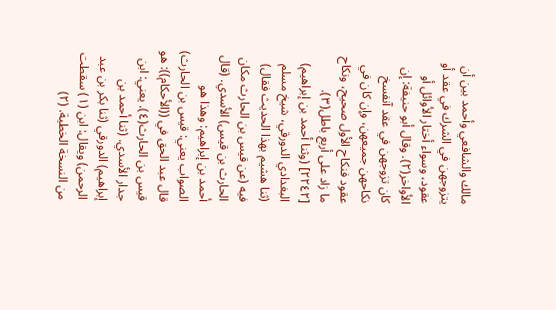مالك والشافعي وأحمد بين أن يتزوجهن في الشرك في عقد أو عقود، وسواء أختار الأوائل أو الأواخر(٢). وقال أبو حنيفة: إن کان تزوجهن في عقد آنفسخ نكاحهن جمیعهن، وإن كان في عقود فنكاح الأول صحيح، ونكاح ما زاد على أربع باطل(٣). [٢٢٤٢] (وثنا أحمد بن إبراهيم) البغدادي الدورقي، شیخ مسلم (ثنا هشيم بهذا الحديث فقال) فيه (عن قيس بن الحارث مكان الحارث بن قیس) الأسدي. (قال أحمد بن إبراهيم: وهذا هو الصواب يعني: قيس بن الحارث) قال عبد الحق في ((الأحكام)): هو قيس بن الحارث(٤). يعني: ابن جدار الأسدي. (ثنا أحمد بن إبراهيم) الدورقي (ثنا بكر بن عبد الرحمن) ويقال: ابن (١) سقطت من النسخة الخطية. (٢)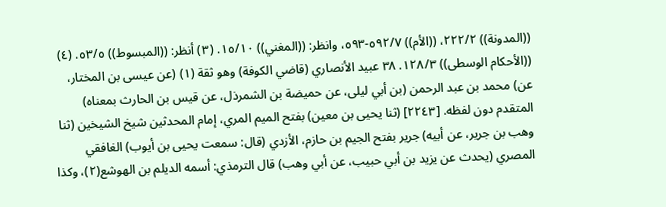((المدونة)) ٢٢٢/٢، ((الأم)) ٥٩٢/٧-٥٩٣، وانظر: ((المغني)) ١٥/١٠. (٣) أنظر: ((المبسوط)) ٥٣/٥. (٤) ((الأحكام الوسطى)) ١٢٨/٣. ٣٨ عبيد الأنصاري (قاضي الكوفة) وهو ثقة (١) (عن عيسى بن المختار، عن) محمد بن عبد الرحمن (بن أبي ليلى، عن حميضة بن الشمرذل، عن قيس بن الحارث بمعناه) المتقدم دون لفظه. [٢٢٤٣] (ثنا يحيى بن معين) بفتح الميم المري، إمام المحدثين شيخ الشيخين (ثنا وهب بن جرير، عن أبيه) جرير بفتح الجيم بن حازم، الأزدي (قال: سمعت يحيى بن أيوب) الغافقي المصري (يحدث عن يزيد بن أبي حبيب، عن أبي وهب) قال الترمذي: أسمه الديلم بن الهوشع(٢)، وكذا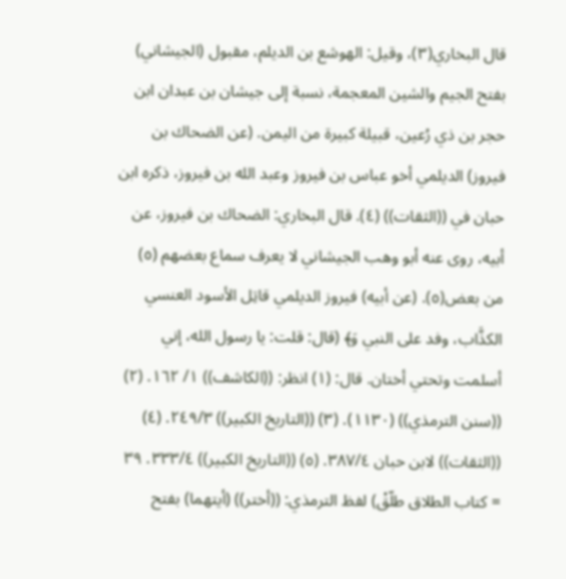قال البخاري(٣)، وقيل: الهوشع بن الديلم، مقبول (الجيشاني) بفتح الجيم والشين المعجمة، نسبة إلى جيشان بن عبدان ابن حجر بن ذي رُعين، قبيلة كبيرة من اليمن. (عن الضحاك بن فيروز) الديلمي أخو عباس بن فيروز وعبد الله بن فيروز، ذكره ابن حبان في ((الثقات)) (٤). قال البخاري: الضحاك بن فيروز، عن أبيه، روى عنه أبو وهب الجيشاني لا يعرف سماع بعضهم (٥) من بعض(٥). (عن أبيه) فيروز الديلمي قاتِل الأسود العنسي الكذَّاب، وفد على النبي وَ﴾ (قال: قلت: يا رسول الله، إني أسلمت وتحتي أختان. قال: (١) انظر: ((الكاشف)) ١/ ١٦٢. (٢) ((سنن الترمذي)) (١١٣٠). (٣) ((التاريخ الكبير)) ٢٤٩/٣. (٤) ((الثقات)) لابن حبان ٣٨٧/٤. (٥) ((التاريخ الكبير)) ٣٣٣/٤. ٣٩ = كتاب الطلاق طلّقْ) لفظ الترمذي: ((أختر)) (أيتهما) بفتح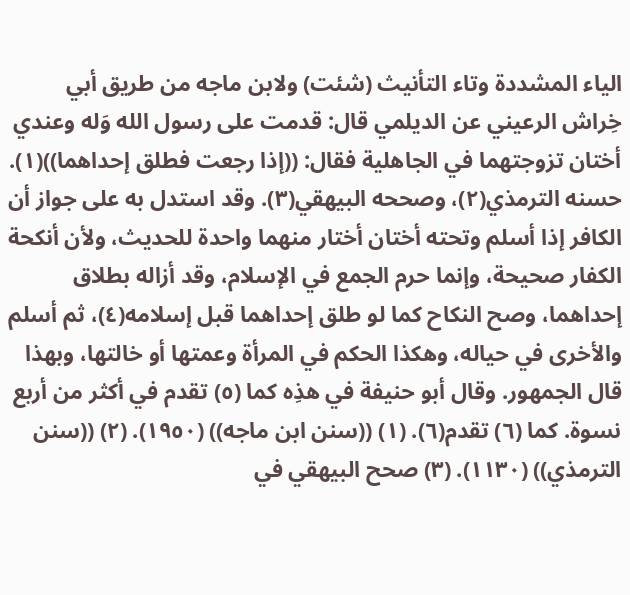الياء المشددة وتاء التأنيث (شئت) ولابن ماجه من طريق أبي خِراش الرعيني عن الديلمي قال: قدمت على رسول الله وَله وعندي أختان تزوجتهما في الجاهلية فقال: ((إذا رجعت فطلق إحداهما))(١). حسنه الترمذي(٢)، وصححه البيهقي(٣). وقد استدل به على جواز أن الكافر إذا أسلم وتحته أختان أختار منهما واحدة للحديث، ولأن أنكحة الكفار صحيحة، وإنما حرم الجمع في الإسلام، وقد أزاله بطلاق إحداهما، وصح النكاح كما لو طلق إحداهما قبل إسلامه(٤)، ثم أسلم والأخرى في حياله، وهكذا الحكم في المرأة وعمتها أو خالتها، وبهذا قال الجمهور. وقال أبو حنيفة في هذِه كما (٥) تقدم في أكثر من أربع نسوة. كما (٦) تقدم(٦). (١) ((سنن ابن ماجه)) (١٩٥٠). (٢) ((سنن الترمذي)) (١١٣٠). (٣) صحح البيهقي في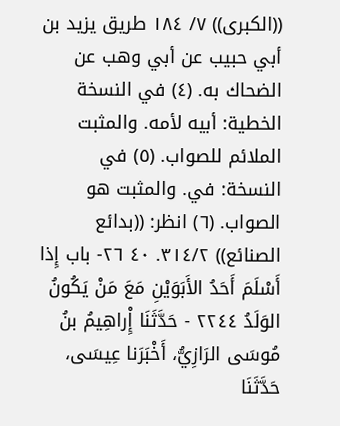((الكبرى)) ٧/ ١٨٤ طريق يزيد بن أبي حبيب عن أبي وهب عن الضحاك به. (٤) في النسخة الخطية: أبيه لأمه. والمثبت الملائم للصواب. (٥) في النسخة: في. والمثبت هو الصواب. (٦) انظر: ((بدائع الصنائع)) ٣١٤/٢. ٤٠ ٢٦- باب إِذا أَسْلَمَ أَحَدُ الأَبَوَيْنِ مَعَ مَنْ يَكُونُ الوَلَدُ ٢٢٤٤ - حَدَّثَنَا إِْراهِيمُ بنُ مُوسَى الرَازِيُّ، أَخْبَرَنا عِيسَى، حَدَّثَنَا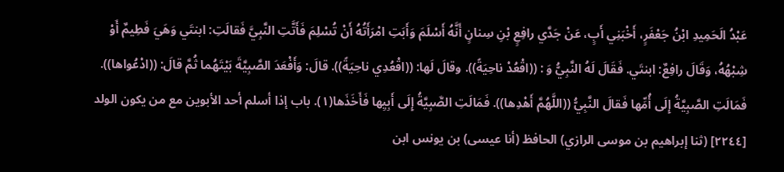عَبْدُ الَحَمِيدِ ابْنُ جَعْفَرٍ، أَخْبَنِي أَبٍ، عَنْ جَدَّي رافِعٍ بْنِ سِنانٍ أَنَّهُ أَسْلَمَ وَأَبَتِ امْرَأَتُهُ أَنْ تُسْلِمَ فَأَتَّتِ النَّبِيَّ فَقالَتِ: ابنتَي وَهَيَ فَطِيمٌ أَوْ شِبْهُهُ، وَقَالَ رافِعٌ: ابنتَي. فَقَالَ لَهُ النَّبِيُّ وَ : ((اقْعُدْ ناحِيَةً)). وقالَ لَها: ((اقْعُدِي ناحِيَةً)). قالَ: وَأَفْعَدَ الصَّبِيَّةَ بَيْتَهُما ثُمَّ قالَ: ((ادْعُواها)). فَمَالَتِ الصَّبِيَّةُ إِلَى أُمِّها فَقالَ النَّبِيُّ ((اللَّهُمَّ أَهْدِها)). فَمَالَتِ الصَّبِيَّةُ إِلَى أَبِيِها فَأَخَذَها(١). باب إذا أسلم أحد الأبوين مع من يكون الولد [٢٢٤٤] (ثنا إبراهيم بن موسى الرازي) الحافظ (أنا عيسى) بن يونس ابن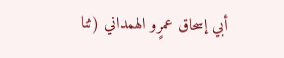أبي إسحاق عمرٍو الهمداني (ثنا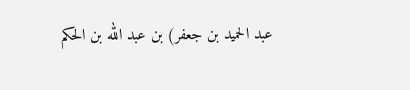عبد الحميد بن جعفر) بن عبد الله بن الحكم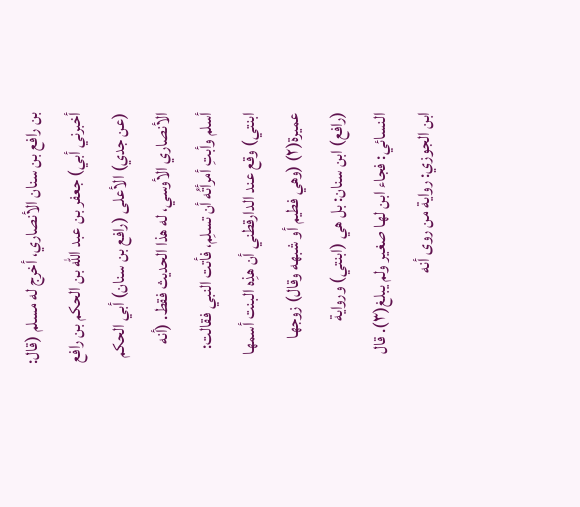بن رافع بن سنان الأنصاري، أخرج له مسلم (قال: أخبرني أبي) جعفر بن عبد الله بن الحكم بن رافع (عن جدي) الأعلى (رافع بن سنان) أبي الحكم الأنصاري الأوسي، له هذا الحديث فقط. (أنه أسلم وأبتِ أمرأتُه أن تسلِم، فأتت النبي فقالت: ابنتي) وقع عند الدارقطني أن هذِه البنت أسمها عميرة(٢) (وهي فطيم أو شبهه وقال) زوجها (رافع) ابن سنان: بل هي (ابنتي) ورواية النسائي: فجاء ابن لها صغير ولم يبلغ(٣). قال ابن الجوزي: رواية من روى أنه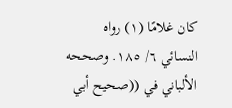كان غلامًا (١) رواه النسائي ٦/ ١٨٥. وصححه الألباني في ((صحيح أبي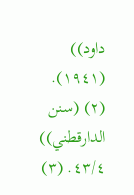داود)) (١٩٤١). (٢) (سنن الدارقطني)) ٤٣/٤. (٣)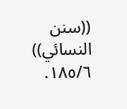((سنن النسائي)) ١٨٥/٦.